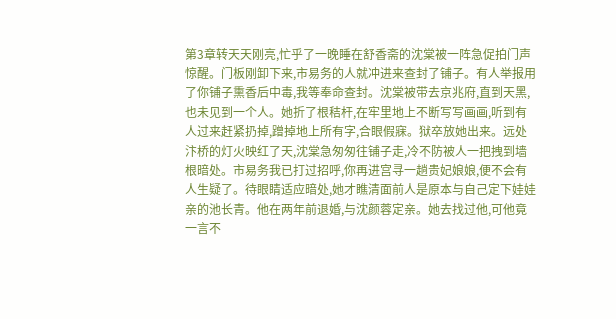第3章转天天刚亮,忙乎了一晚睡在舒香斋的沈棠被一阵急促拍门声惊醒。门板刚卸下来,市易务的人就冲进来查封了铺子。有人举报用了你铺子熏香后中毒,我等奉命查封。沈棠被带去京兆府,直到天黑,也未见到一个人。她折了根秸杆,在牢里地上不断写写画画,听到有人过来赶紧扔掉,蹭掉地上所有字,合眼假寐。狱卒放她出来。远处汴桥的灯火映红了天,沈棠急匆匆往铺子走,冷不防被人一把拽到墙根暗处。市易务我已打过招呼,你再进宫寻一趟贵妃娘娘,便不会有人生疑了。待眼睛适应暗处,她才瞧清面前人是原本与自己定下娃娃亲的池长青。他在两年前退婚,与沈颜蓉定亲。她去找过他,可他竟一言不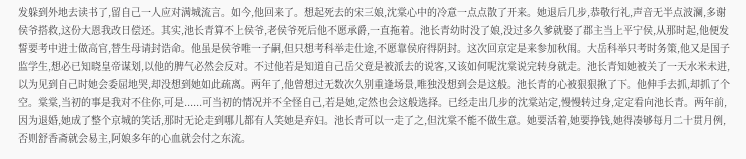发躲到外地去读书了,留自己一人应对满城流言。如今,他回来了。想起死去的宋三娘,沈棠心中的冷意一点点散了开来。她退后几步,恭敬行礼,声音无半点波澜,多谢侯爷搭救,这份大恩我改日偿还。其实,池长青算不上侯爷,老侯爷死后他不愿承爵,一直拖着。池长青幼时没了娘,没过多久爹就娶了郡主当上平宁侯,从那时起,他便发誓要考中进士做高官,替生母请封诰命。他虽是侯爷唯一子嗣,但只想考科举走仕途,不愿靠侯府得阴封。这次回京定是来参加秋闱。大岳科举只考时务策,他又是国子监学生,想必已知晓皇帝谋划,以他的脾气必然会反对。不过他若是知道自己岳父竟是被派去的说客,又该如何呢沈棠说完转身就走。池长青知她被关了一天水米未进,以为见到自己时她会委屈地哭,却没想到她如此疏离。两年了,他曾想过无数次久别重逢场景,唯独没想到会是这般。池长青的心被狠狠揪了下。他伸手去抓,却抓了个空。棠棠,当初的事是我对不住你,可是......可当初的情况并不全怪自己,若是她,定然也会这般选择。已经走出几步的沈棠站定,慢慢转过身,定定看向池长青。两年前,因为退婚,她成了整个京城的笑话,那时无论走到哪儿都有人笑她是弃妇。池长青可以一走了之,但沈棠不能不做生意。她要活着,她要挣钱,她得凑够每月二十贯月例,否则舒香斋就会易主,阿娘多年的心血就会付之东流。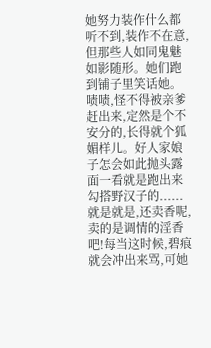她努力装作什么都听不到,装作不在意,但那些人如同鬼魅如影随形。她们跑到铺子里笑话她。啧啧,怪不得被亲爹赶出来,定然是个不安分的,长得就个狐媚样儿。好人家娘子怎会如此抛头露面一看就是跑出来勾搭野汉子的......就是就是,还卖香呢,卖的是调情的淫香吧!每当这时候,碧痕就会冲出来骂,可她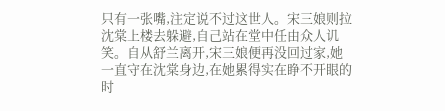只有一张嘴,注定说不过这世人。宋三娘则拉沈棠上楼去躲避,自己站在堂中任由众人讥笑。自从舒兰离开,宋三娘便再没回过家,她一直守在沈棠身边,在她累得实在睁不开眼的时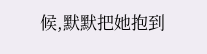候,默默把她抱到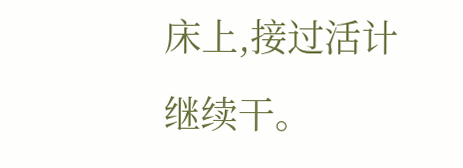床上,接过活计继续干。